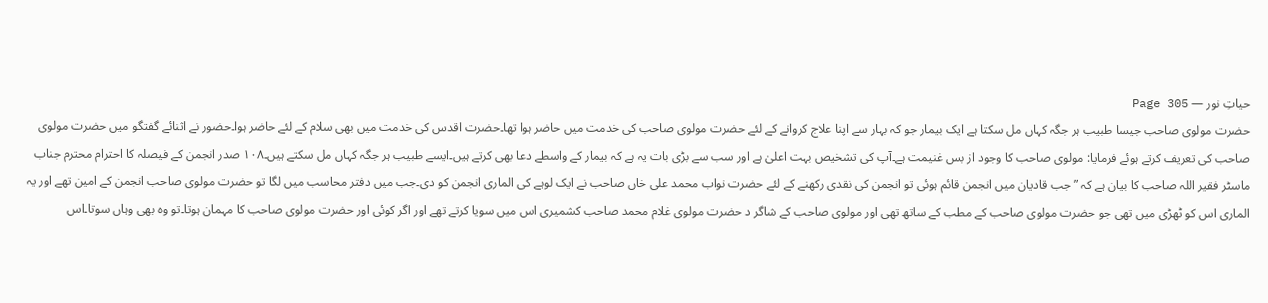حیاتِ نور — Page 305
حضرت مولوی صاحب جیسا طبیب ہر جگہ کہاں مل سکتا ہے ایک بیمار جو کہ بہار سے اپنا علاج کروانے کے لئے حضرت مولوی صاحب کی خدمت میں حاضر ہوا تھا۔حضرت اقدس کی خدمت میں بھی سلام کے لئے حاضر ہوا۔حضور نے اثنائے گفتگو میں حضرت مولوی صاحب کی تعریف کرتے ہوئے فرمایا: مولوی صاحب کا وجود از بس غنیمت ہے۔آپ کی تشخیص بہت اعلیٰ ہے اور سب سے بڑی بات یہ ہے کہ بیمار کے واسطے دعا بھی کرتے ہیں۔ایسے طبیب ہر جگہ کہاں مل سکتے ہیں۔۱۰۸ صدر انجمن کے فیصلہ کا احترام محترم جناب ماسٹر فقیر اللہ صاحب کا بیان ہے کہ ” جب قادیان میں انجمن قائم ہوئی تو انجمن کی نقدی رکھنے کے لئے حضرت نواب محمد علی خاں صاحب نے ایک لوہے کی الماری انجمن کو دی۔جب میں دفتر محاسب میں لگا تو حضرت مولوی صاحب انجمن کے امین تھے اور یہ الماری اس کو ٹھڑی میں تھی جو حضرت مولوی صاحب کے مطب کے ساتھ تھی اور مولوی صاحب کے شاگر د حضرت مولوی غلام محمد صاحب کشمیری اس میں سویا کرتے تھے اور اگر کوئی اور حضرت مولوی صاحب کا مہمان ہوتا۔تو وہ بھی وہاں سوتا۔اس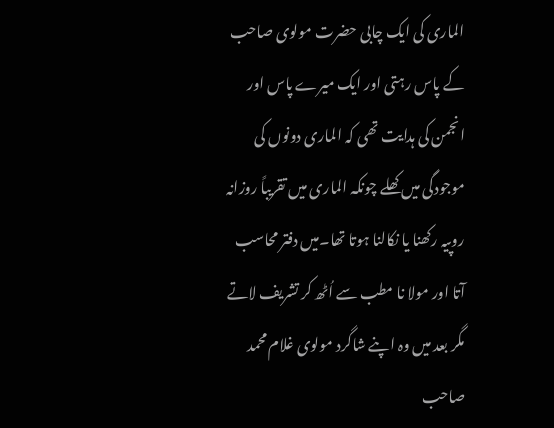الماری کی ایک چابی حضرت مولوی صاحب کے پاس رہتی اور ایک میرے پاس اور انجمن کی ہدایت تھی کہ الماری دونوں کی موجودگی میں کھلے چونکہ الماری میں تقریباً روزانہ روپیہ رکھنا یا نکالنا ہوتا تھا۔میں دفتر محاسب آتا اور مولا نا مطب سے اُٹھ کر تشریف لاتے مگر بعد میں وہ اپنے شاگرد مولوی غلام محمد صاحب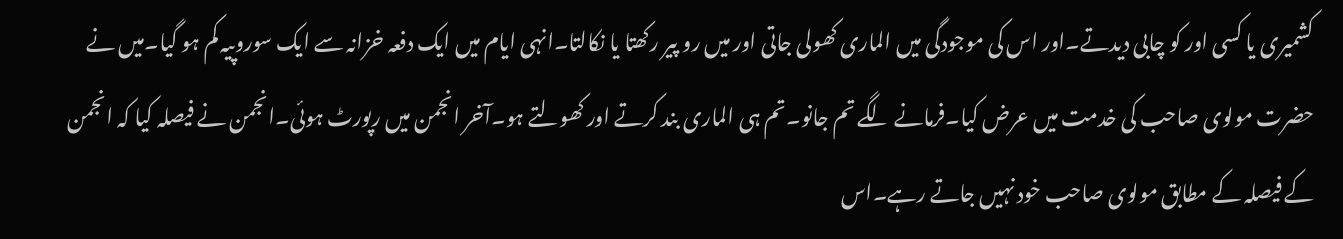کشمیری یا کسی اور کو چابی دیدتے۔اور اس کی موجودگی میں الماری کھولی جاتی اور میں رو پیر رکھتا یا نکالتا۔انہی ایام میں ایک دفعہ خزانہ سے ایک سوروپیہ کم ہو گیا۔میں نے حضرت مولوی صاحب کی خدمت میں عرض کیا۔فرمانے لگے تم جانو۔تم ہی الماری بند کرتے اور کھولتے ہو۔آخر انجمن میں رپورٹ ہوئی۔انجمن نے فیصلہ کیا کہ انجمن کے فیصلہ کے مطابق مولوی صاحب خود نہیں جاتے رہے۔اس